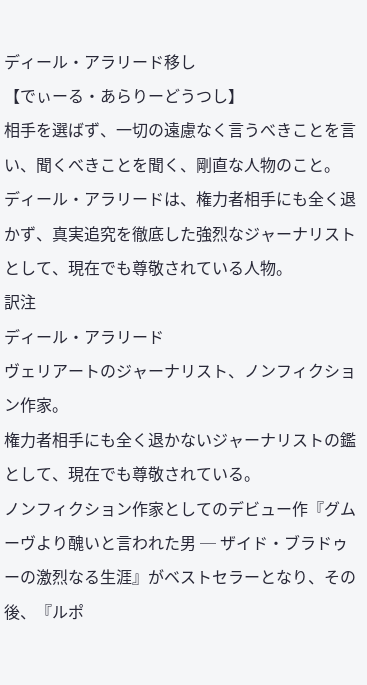ディール・アラリード移し
【でぃーる・あらりーどうつし】
相手を選ばず、一切の遠慮なく言うべきことを言い、聞くべきことを聞く、剛直な人物のこと。
ディール・アラリードは、権力者相手にも全く退かず、真実追究を徹底した強烈なジャーナリストとして、現在でも尊敬されている人物。
訳注
ディール・アラリード
ヴェリアートのジャーナリスト、ノンフィクション作家。
権力者相手にも全く退かないジャーナリストの鑑として、現在でも尊敬されている。
ノンフィクション作家としてのデビュー作『グムーヴより醜いと言われた男 ─ ザイド・ブラドゥーの激烈なる生涯』がベストセラーとなり、その後、『ルポ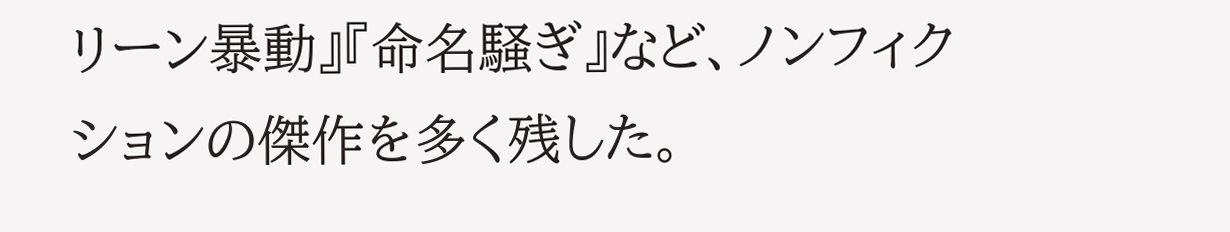リーン暴動』『命名騒ぎ』など、ノンフィクションの傑作を多く残した。